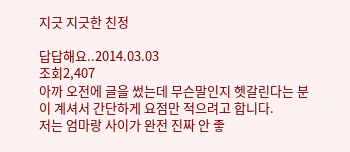지긋 지긋한 친정

답답해요..2014.03.03
조회2,407
아까 오전에 글을 썼는데 무슨말인지 헷갈린다는 분이 계셔서 간단하게 요점만 적으려고 합니다.
저는 엄마랑 사이가 완전 진짜 안 좋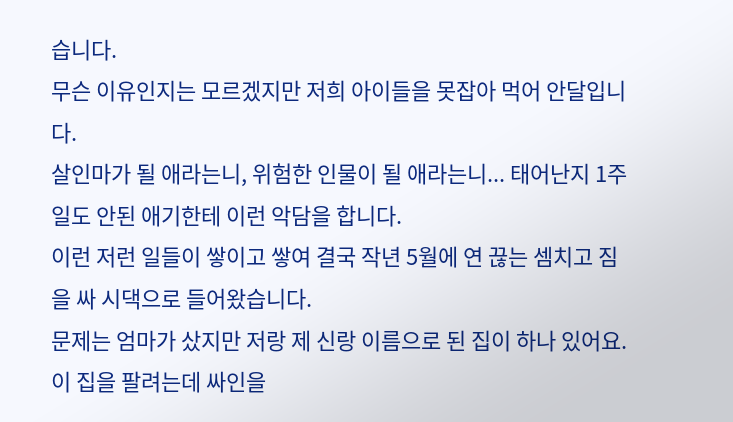습니다.
무슨 이유인지는 모르겠지만 저희 아이들을 못잡아 먹어 안달입니다.
살인마가 될 애라는니, 위험한 인물이 될 애라는니... 태어난지 1주일도 안된 애기한테 이런 악담을 합니다.
이런 저런 일들이 쌓이고 쌓여 결국 작년 5월에 연 끊는 셈치고 짐을 싸 시댁으로 들어왔습니다.
문제는 엄마가 샀지만 저랑 제 신랑 이름으로 된 집이 하나 있어요.
이 집을 팔려는데 싸인을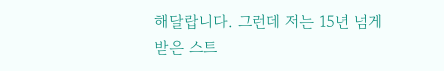해달랍니다. 그런데 저는 15년 넘게 받은 스트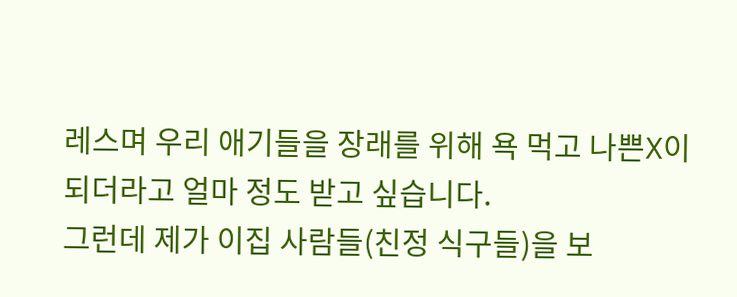레스며 우리 애기들을 장래를 위해 욕 먹고 나쁜X이 되더라고 얼마 정도 받고 싶습니다.
그런데 제가 이집 사람들(친정 식구들)을 보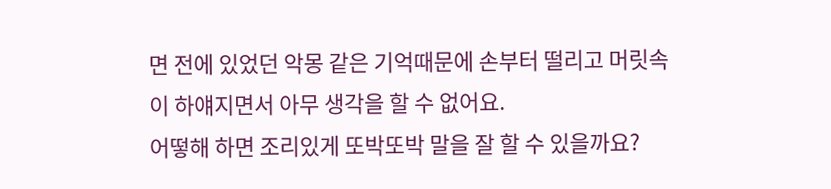면 전에 있었던 악몽 같은 기억때문에 손부터 떨리고 머릿속이 하얘지면서 아무 생각을 할 수 없어요.
어떻해 하면 조리있게 또박또박 말을 잘 할 수 있을까요?